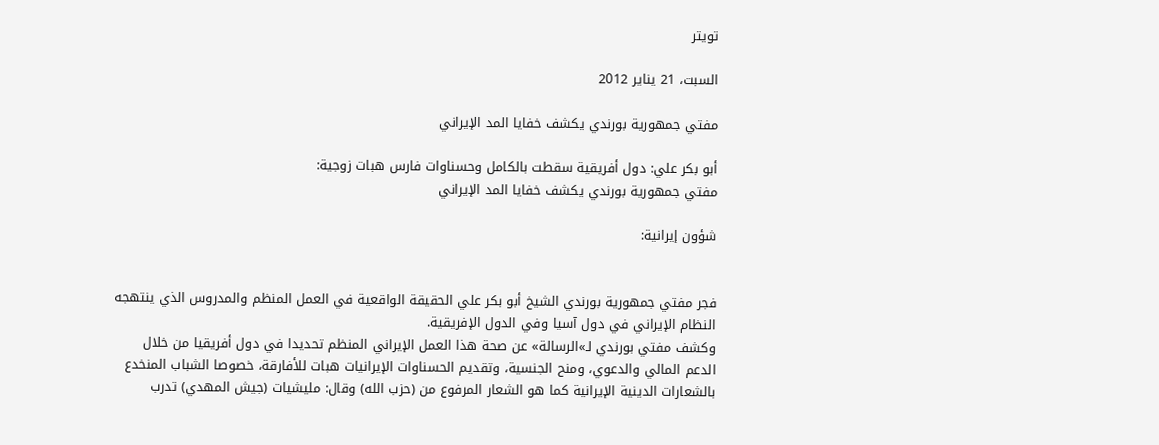تويتر

السبت، 21 يناير 2012

مفتي جمهورية بورندي يكشف خفايا المد الإيراني

أبو بكر علي: دول أفريقية سقطت بالكامل وحسناوات فارس هبات زوجية:
مفتي جمهورية بورندي يكشف خفايا المد الإيراني

شؤون إيرانية:


فجر مفتي جمهورية بورندي الشيخ أبو بكر علي الحقيقة الواقعية في العمل المنظم والمدروس الذي ينتهجه النظام الإيراني في دول آسيا وفي الدول الإفريقية.
وكشف مفتي بورندي لـ»الرسالة» عن صحة هذا العمل الإيراني المنظم تحديدا في دول أفريقيا من خلال الدعم المالي والدعوي، ومنح الجنسية، وتقديم الحسناوات الإيرانيات هبات للأفارقة، خصوصا الشباب المنخدع بالشعارات الدينية الإيرانية كما هو الشعار المرفوع من (حزب الله) وقال: مليشيات (جيش المهدي) تدرب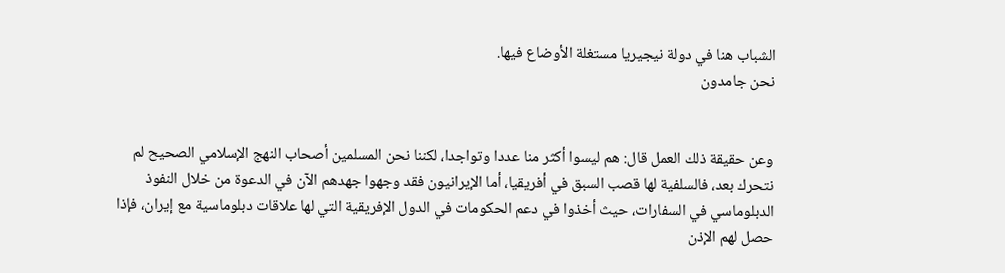الشباب هنا في دولة نيجيريا مستغلة الأوضاع فيها.
نحن جامدون


وعن حقيقة ذلك العمل قال: هم ليسوا أكثر منا عددا وتواجدا، لكننا نحن المسلمين أصحاب النهج الإسلامي الصحيح لم نتحرك بعد، فالسلفية لها قصب السبق في أفريقيا، أما الإيرانيون فقد وجهوا جهدهم الآن في الدعوة من خلال النفوذ الدبلوماسي في السفارات، حيث أخذوا في دعم الحكومات في الدول الإفريقية التي لها علاقات دبلوماسية مع إيران، فإذا حصل لهم الإذن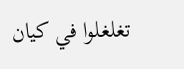تغلغلوا في كيان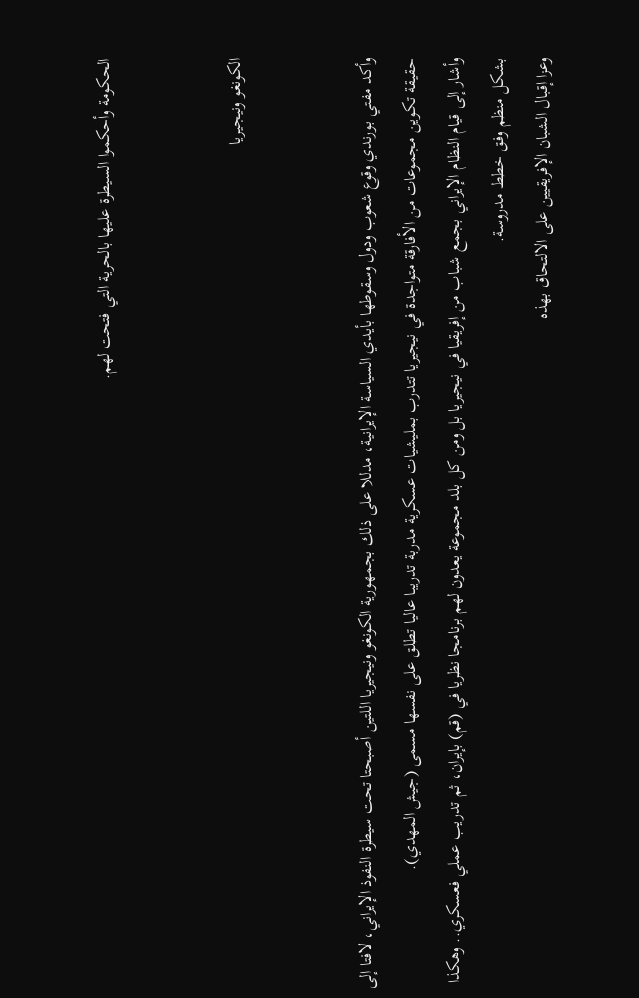الحكومة وأحكموا السيطرة عليها بالحرية التي فتحت لهم.


الكونغو ونيجيريا


وأكد مفتي بورندي وقوع شعوب ودول وسقوطها بأيدي السياسة الإيرانية، مدللا على ذلك بجمهورية الكونغو ونيجيريا اللتين أصبحتا تحت سيطرة النفوذ الإيراني، لافتا إلى حقيقة تكوين مجموعات من الأفارقة متواجدة في نيجيريا تتدرب بمليشيات عسكرية مدربة تدريبا عاليا تطلق على نفسها مسمى (جيش المهدي).
وأشار إلى قيام النظام الإيراني بجمع شباب من إفريقيا في نيجيريا بل ومن كل بلد مجموعة يعدون لهم برنامجا نظريا في (قم) بإيران، ثم تدريب عملي فعسكري.. وهكذا بشكل منظم وفق خطط مدروسة.
وعزا إقبال الشبان الإفريقيين على الالتحاق بهذه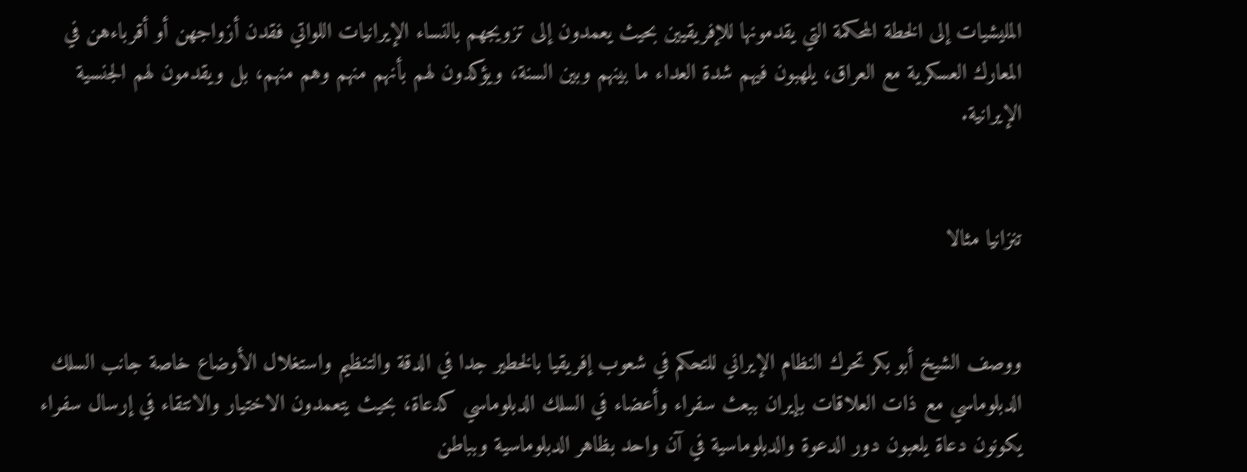المليشيات إلى الخطة المحكمة التي يقدمونها للإفريقيين بحيث يعمدون إلى تزويجهم بالنساء الإيرانيات اللواتي فقدن أزواجهن أو أقرباءهن في المعارك العسكرية مع العراق، يلهبون فيهم شدة العداء ما بينهم وبين السنة، ويؤكدون لهم بأنهم منهم وهم منهم، بل ويقدمون لهم الجنسية الإيرانية.


تنزانيا مثالا


ووصف الشيخ أبو بكر تحرك النظام الإيراني للتحكم في شعوب إفريقيا بالخطير جدا في الدقة والتنظيم واستغلال الأوضاع خاصة جانب السلك الدبلوماسي مع ذات العلاقات بإيران ببعث سفراء وأعضاء في السلك الدبلوماسي كدعاة، بحيث يتعمدون الاختيار والانتقاء في إرسال سفراء يكونون دعاة يلعبون دور الدعوة والدبلوماسية في آن واحد بظاهر الدبلوماسية وبباطن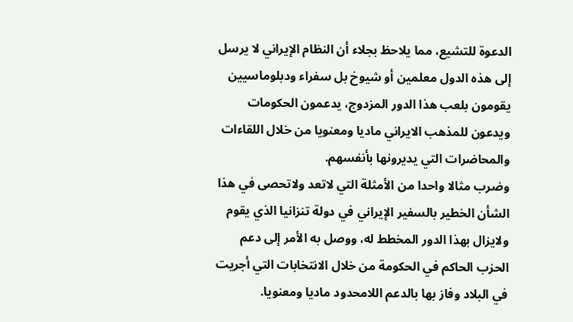الدعوة للتشيع، مما يلاحظ بجلاء أن النظام الإيراني لا يرسل إلى هذه الدول معلمين أو شيوخ بل سفراء ودبلوماسيين يقومون بلعب هذا الدور المزدوج، يدعمون الحكومات ويدعون للمذهب الايراني ماديا ومعنويا من خلال اللقاءات والمحاضرات التي يديرونها بأنفسهم.
وضرب مثالا واحدا من الأمثلة التي لاتعد ولاتحصى في هذا الشأن الخطير بالسفير الإيراني في دولة تنزانيا الذي يقوم ولايزال بهذا الدور المخطط له، ووصل به الأمر إلى دعم الحزب الحاكم في الحكومة من خلال الانتخابات التي أجريت في البلاد وفاز بها بالدعم اللامحدود ماديا ومعنويا.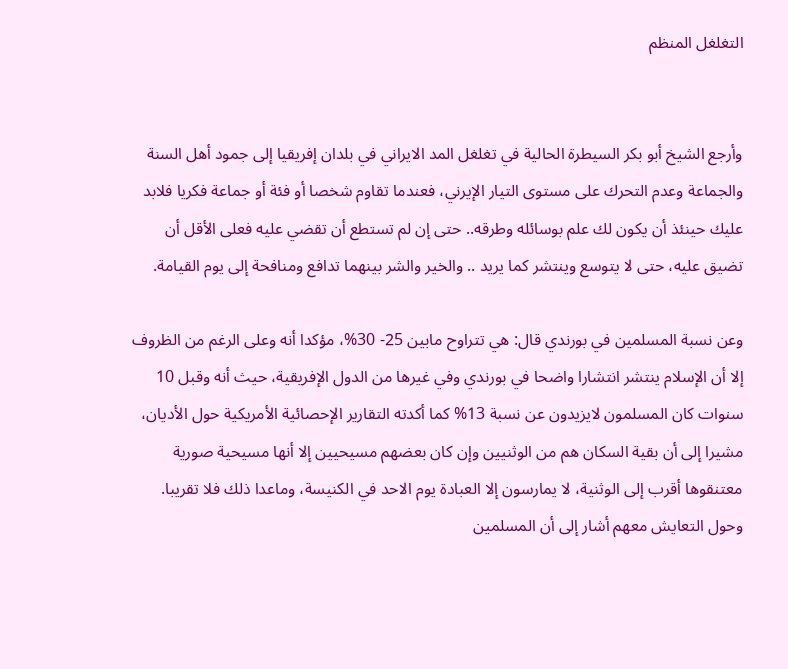التغلغل المنظم


وأرجع الشيخ أبو بكر السيطرة الحالية في تغلغل المد الايراني في بلدان إفريقيا إلى جمود أهل السنة والجماعة وعدم التحرك على مستوى التيار الإيرني، فعندما تقاوم شخصا أو فئة أو جماعة فكريا فلابد عليك حينئذ أن يكون لك علم بوسائله وطرقه.. حتى إن لم تستطع أن تقضي عليه فعلى الأقل أن تضيق عليه، حتى لا يتوسع وينتشر كما يريد .. والخير والشر بينهما تدافع ومنافحة إلى يوم القيامة.

وعن نسبة المسلمين في بورندي قال: هي تتراوح مابين 25- 30%، مؤكدا أنه وعلى الرغم من الظروف إلا أن الإسلام ينتشر انتشارا واضحا في بورندي وفي غيرها من الدول الإفريقية، حيث أنه وقبل 10 سنوات كان المسلمون لايزيدون عن نسبة 13% كما أكدته التقارير الإحصائية الأمريكية حول الأديان، مشيرا إلى أن بقية السكان هم من الوثنيين وإن كان بعضهم مسيحيين إلا أنها مسيحية صورية معتنقوها أقرب إلى الوثنية، لا يمارسون إلا العبادة يوم الاحد في الكنيسة، وماعدا ذلك فلا تقريبا.
وحول التعايش معهم أشار إلى أن المسلمين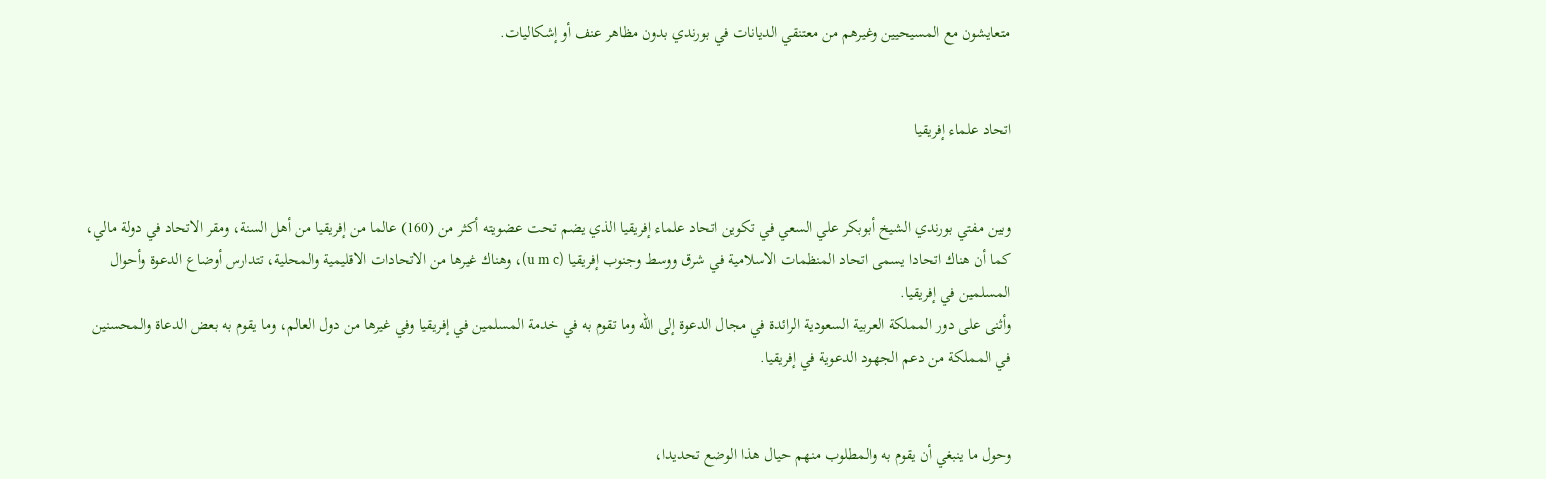متعايشون مع المسيحيين وغيرهم من معتنقي الديانات في بورندي بدون مظاهر عنف أو إشكاليات.


اتحاد علماء إفريقيا


وبين مفتي بورندي الشيخ أبوبكر علي السعي في تكوين اتحاد علماء إفريقيا الذي يضم تحت عضويته أكثر من (160) عالما من إفريقيا من أهل السنة، ومقر الاتحاد في دولة مالي، كما أن هناك اتحادا يسمى اتحاد المنظمات الاسلامية في شرق ووسط وجنوب إفريقيا (u m c)، وهناك غيرها من الاتحادات الاقليمية والمحلية، تتدارس أوضاع الدعوة وأحوال المسلمين في إفريقيا.
وأثنى على دور المملكة العربية السعودية الرائدة في مجال الدعوة إلى الله وما تقوم به في خدمة المسلمين في إفريقيا وفي غيرها من دول العالم، وما يقوم به بعض الدعاة والمحسنين في المملكة من دعم الجهود الدعوية في إفريقيا.


وحول ما ينبغي أن يقوم به والمطلوب منهم حيال هذا الوضع تحديدا،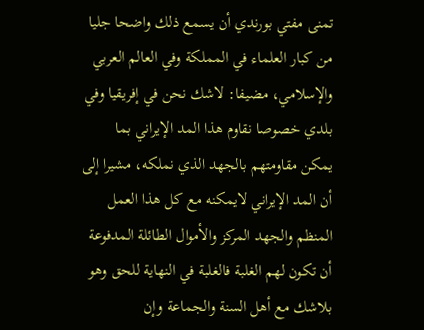تمنى مفتي بورندي أن يسمع ذلك واضحا جليا من كبار العلماء في المملكة وفي العالم العربي والإسلامي، مضيفا: لاشك نحن في إفريقيا وفي بلدي خصوصا نقاوم هذا المد الإيراني بما يمكن مقاومتهم بالجهد الذي نملكه، مشيرا إلى أن المد الإيراني لايمكنه مع كل هذا العمل المنظم والجهد المركز والأموال الطائلة المدفوعة أن تكون لهم الغلبة فالغلبة في النهاية للحق وهو بلاشك مع أهل السنة والجماعة وإن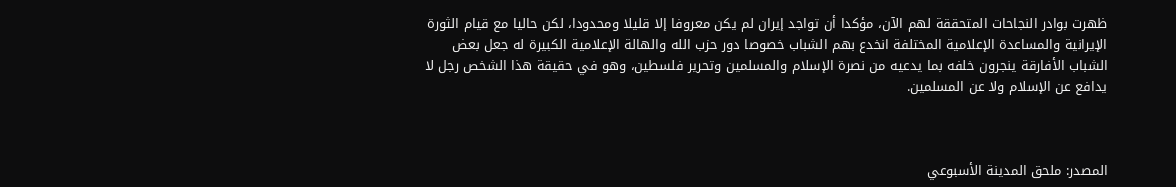ظهرت بوادر النجاحات المتحققة لهم الآن، مؤكدا أن تواجد إيران لم يكن معروفا إلا قليلا ومحدودا، لكن حاليا مع قيام الثورة الإيرانية والمساعدة الإعلامية المختلفة انخدع بهم الشباب خصوصا دور حزب الله والهالة الإعلامية الكبيرة له جعل بعض الشباب الأفارقة ينجرون خلفه بما يدعيه من نصرة الإسلام والمسلمين وتحرير فلسطين، وهو في حقيقة هذا الشخص رجل لا يدافع عن الإسلام ولا عن المسلمين.



المصدر: ملحق المدينة الأسبوعي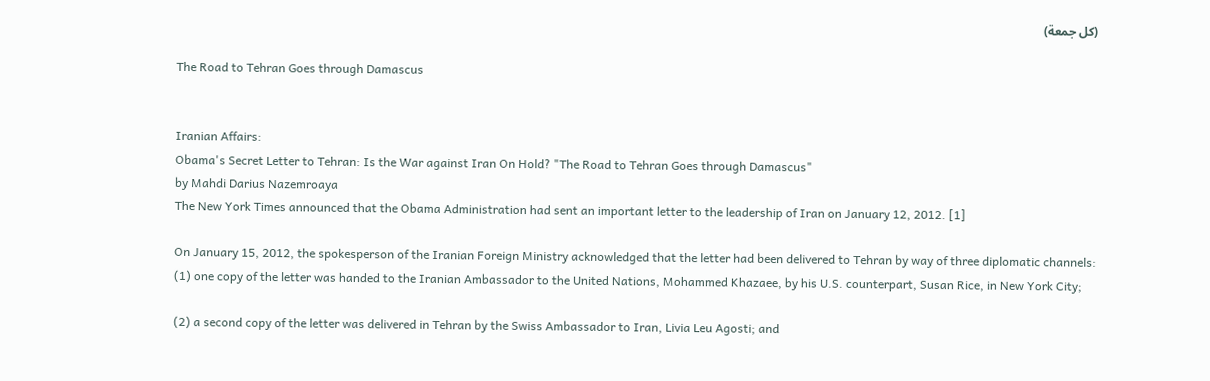(كل جمعة)

The Road to Tehran Goes through Damascus


Iranian Affairs:
Obama's Secret Letter to Tehran: Is the War against Iran On Hold? "The Road to Tehran Goes through Damascus"
by Mahdi Darius Nazemroaya
The New York Times announced that the Obama Administration had sent an important letter to the leadership of Iran on January 12, 2012. [1]

On January 15, 2012, the spokesperson of the Iranian Foreign Ministry acknowledged that the letter had been delivered to Tehran by way of three diplomatic channels:
(1) one copy of the letter was handed to the Iranian Ambassador to the United Nations, Mohammed Khazaee, by his U.S. counterpart, Susan Rice, in New York City;

(2) a second copy of the letter was delivered in Tehran by the Swiss Ambassador to Iran, Livia Leu Agosti; and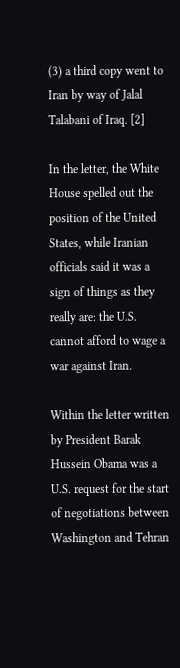(3) a third copy went to Iran by way of Jalal Talabani of Iraq. [2]

In the letter, the White House spelled out the position of the United States, while Iranian officials said it was a sign of things as they really are: the U.S. cannot afford to wage a war against Iran.

Within the letter written by President Barak Hussein Obama was a U.S. request for the start of negotiations between Washington and Tehran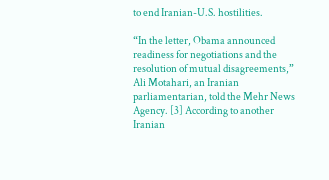to end Iranian-U.S. hostilities.

“In the letter, Obama announced readiness for negotiations and the resolution of mutual disagreements,” Ali Motahari, an Iranian parliamentarian, told the Mehr News Agency. [3] According to another Iranian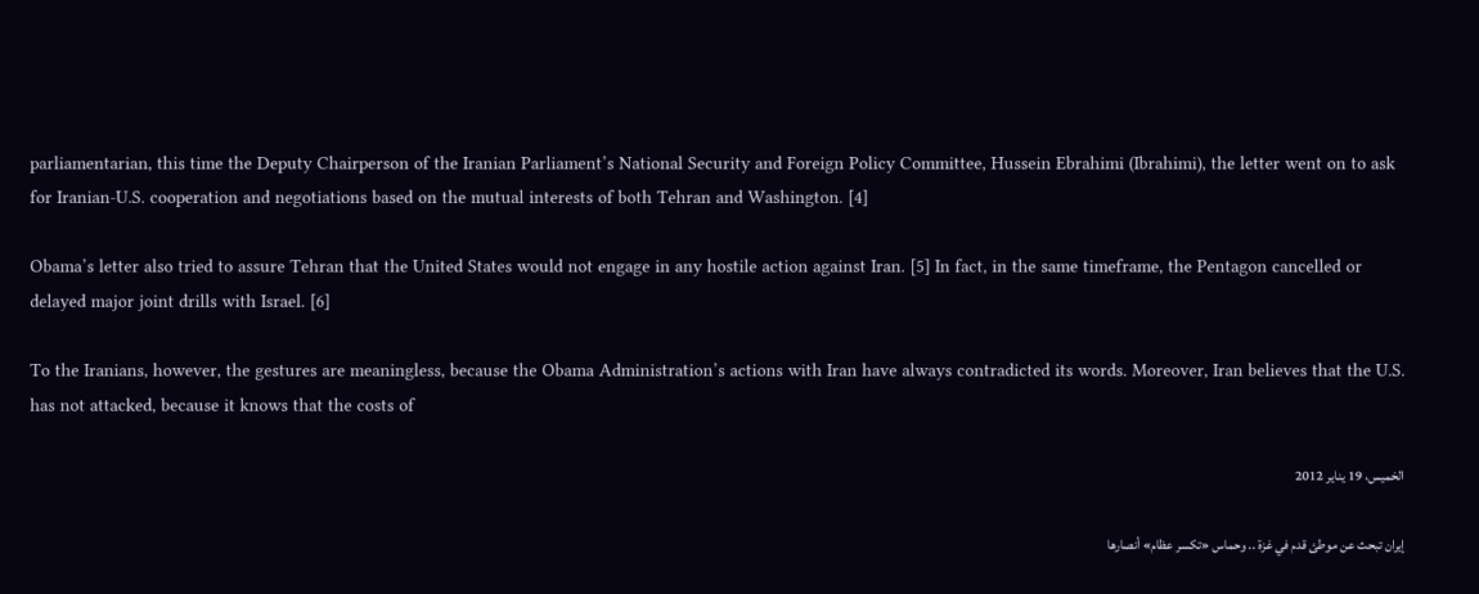parliamentarian, this time the Deputy Chairperson of the Iranian Parliament’s National Security and Foreign Policy Committee, Hussein Ebrahimi (Ibrahimi), the letter went on to ask for Iranian-U.S. cooperation and negotiations based on the mutual interests of both Tehran and Washington. [4]

Obama’s letter also tried to assure Tehran that the United States would not engage in any hostile action against Iran. [5] In fact, in the same timeframe, the Pentagon cancelled or delayed major joint drills with Israel. [6]

To the Iranians, however, the gestures are meaningless, because the Obama Administration’s actions with Iran have always contradicted its words. Moreover, Iran believes that the U.S. has not attacked, because it knows that the costs of

الخميس، 19 يناير 2012

إيران تبحث عن موطئ قدم في غزة .. وحماس «تكسر عظام» أنصارها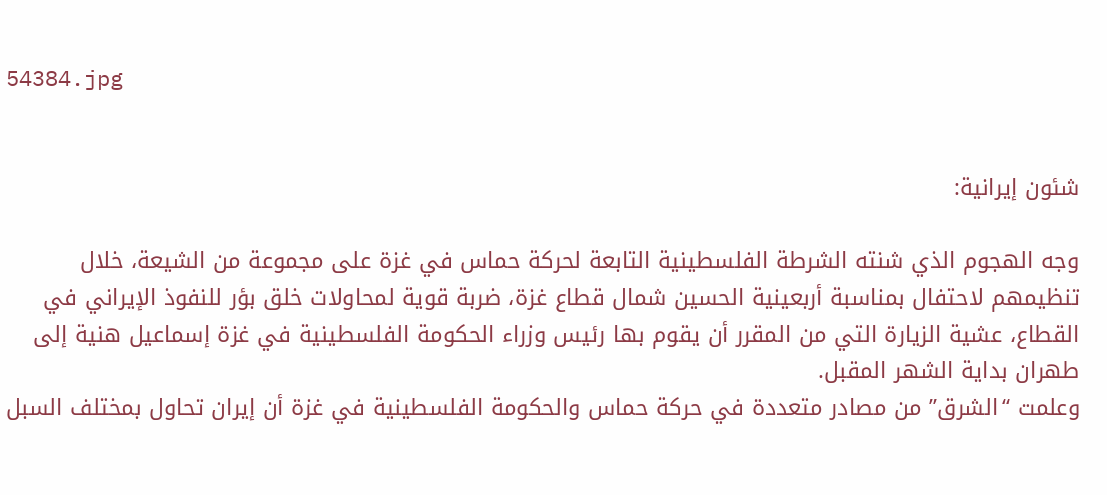54384.jpg


شئون إيرانية:

وجه الهجوم الذي شنته الشرطة الفلسطينية التابعة لحركة حماس في غزة على مجموعة من الشيعة، خلال تنظيمهم لاحتفال بمناسبة أربعينية الحسين شمال قطاع غزة، ضربة قوية لمحاولات خلق بؤر للنفوذ الإيراني في القطاع، عشية الزيارة التي من المقرر أن يقوم بها رئيس وزراء الحكومة الفلسطينية في غزة إسماعيل هنية إلى طهران بداية الشهر المقبل.
وعلمت “الشرق” من مصادر متعددة في حركة حماس والحكومة الفلسطينية في غزة أن إيران تحاول بمختلف السبل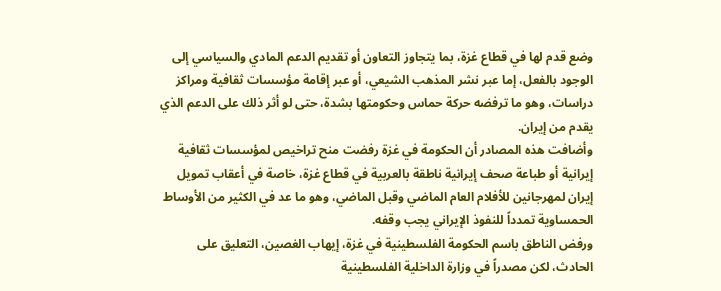وضع قدم لها في قطاع غزة، بما يتجاوز التعاون أو تقديم الدعم المادي والسياسي إلى الوجود بالفعل، إما عبر نشر المذهب الشيعي، أو عبر إقامة مؤسسات ثقافية ومراكز دراسات، وهو ما ترفضه حركة حماس وحكومتها بشدة، حتى لو أثر ذلك على الدعم الذي يقدم من إيران.
وأضافت هذه المصادر أن الحكومة في غزة رفضت منح تراخيص لمؤسسات ثقافية إيرانية أو طباعة صحف إيرانية ناطقة بالعربية في قطاع غزة، خاصة في أعقاب تمويل إيران لمهرجانين للأفلام العام الماضي وقبل الماضي، وهو ما عد في الكثير من الأوساط الحمساوية تمدداً للنفوذ الإيراني يجب وقفه.
ورفض الناطق باسم الحكومة الفلسطينية في غزة، إيهاب الغصين، التعليق على الحادث، لكن مصدراً في وزارة الداخلية الفلسطينية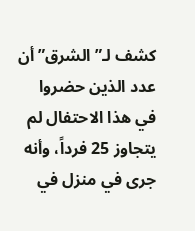كشف لـ”الشرق” أن عدد الذين حضروا في هذا الاحتفال لم يتجاوز 25 فرداً، وأنه جرى في منزل في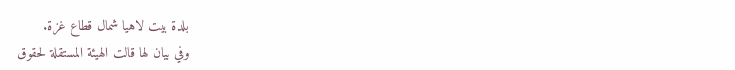بلدة بيت لاهيا شمال قطاع غزة.
وفي بيان لها قالت الهيئة المستقلة لحقوق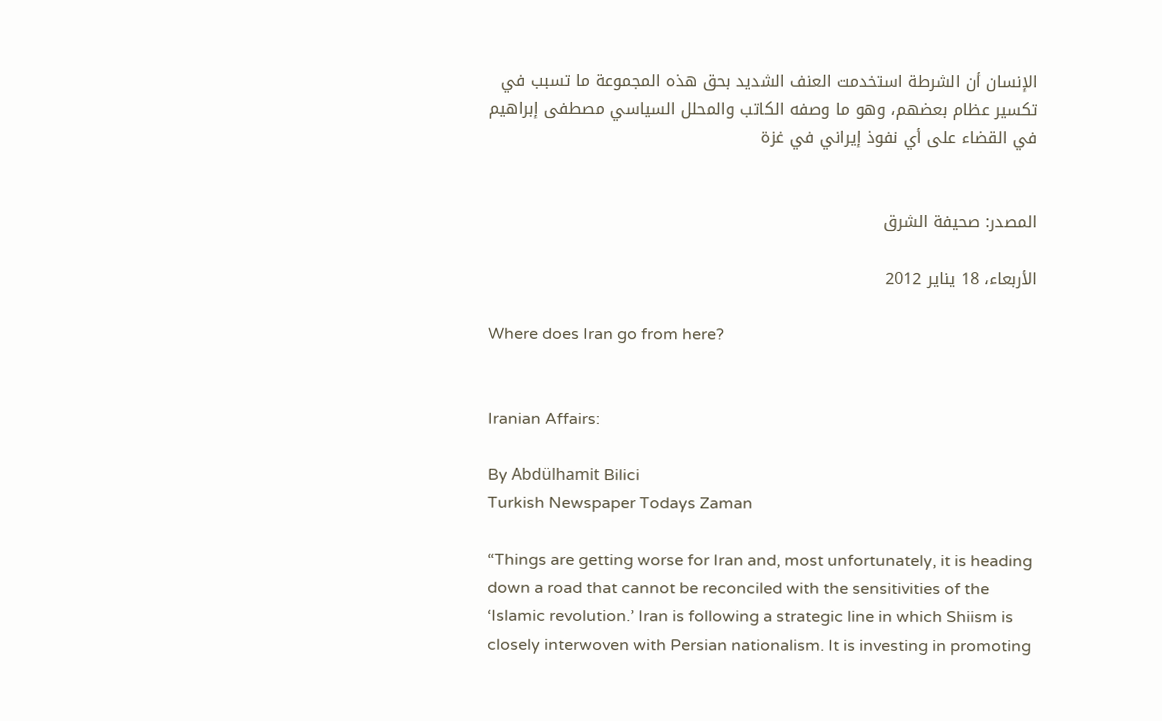الإنسان أن الشرطة استخدمت العنف الشديد بحق هذه المجموعة ما تسبب في تكسير عظام بعضهم، وهو ما وصفه الكاتب والمحلل السياسي مصطفى إبراهيم في القضاء على أي نفوذ إيراني في غزة


المصدر: صحيفة الشرق

الأربعاء، 18 يناير 2012

Where does Iran go from here?


Iranian Affairs:

By Abdülhamit Bilici
Turkish Newspaper Todays Zaman

“Things are getting worse for Iran and, most unfortunately, it is heading down a road that cannot be reconciled with the sensitivities of the ‘Islamic revolution.’ Iran is following a strategic line in which Shiism is closely interwoven with Persian nationalism. It is investing in promoting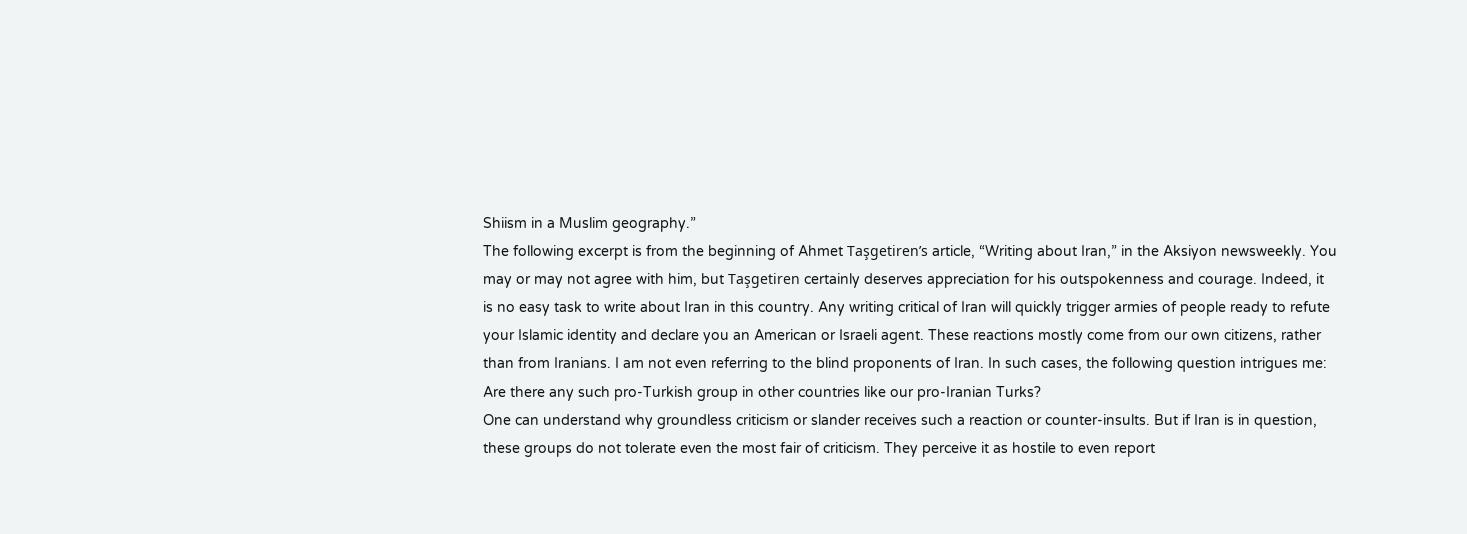Shiism in a Muslim geography.”
The following excerpt is from the beginning of Ahmet Taşgetiren’s article, “Writing about Iran,” in the Aksiyon newsweekly. You may or may not agree with him, but Taşgetiren certainly deserves appreciation for his outspokenness and courage. Indeed, it is no easy task to write about Iran in this country. Any writing critical of Iran will quickly trigger armies of people ready to refute your Islamic identity and declare you an American or Israeli agent. These reactions mostly come from our own citizens, rather than from Iranians. I am not even referring to the blind proponents of Iran. In such cases, the following question intrigues me: Are there any such pro-Turkish group in other countries like our pro-Iranian Turks?
One can understand why groundless criticism or slander receives such a reaction or counter-insults. But if Iran is in question, these groups do not tolerate even the most fair of criticism. They perceive it as hostile to even report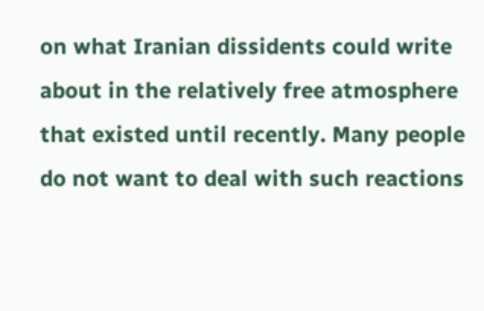on what Iranian dissidents could write about in the relatively free atmosphere that existed until recently. Many people do not want to deal with such reactions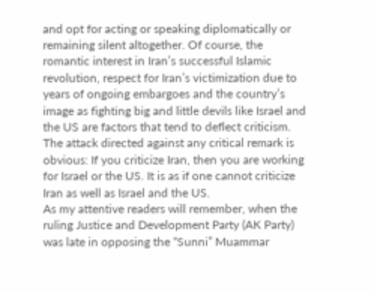and opt for acting or speaking diplomatically or remaining silent altogether. Of course, the romantic interest in Iran’s successful Islamic revolution, respect for Iran’s victimization due to years of ongoing embargoes and the country’s image as fighting big and little devils like Israel and the US are factors that tend to deflect criticism. The attack directed against any critical remark is obvious: If you criticize Iran, then you are working for Israel or the US. It is as if one cannot criticize Iran as well as Israel and the US.
As my attentive readers will remember, when the ruling Justice and Development Party (AK Party) was late in opposing the “Sunni” Muammar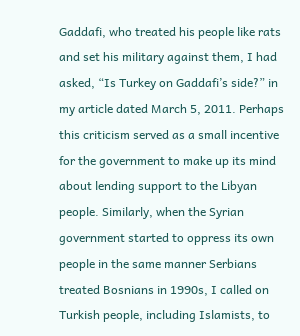Gaddafi, who treated his people like rats and set his military against them, I had asked, “Is Turkey on Gaddafi’s side?” in my article dated March 5, 2011. Perhaps this criticism served as a small incentive for the government to make up its mind about lending support to the Libyan people. Similarly, when the Syrian government started to oppress its own people in the same manner Serbians treated Bosnians in 1990s, I called on Turkish people, including Islamists, to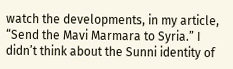watch the developments, in my article, “Send the Mavi Marmara to Syria.” I didn’t think about the Sunni identity of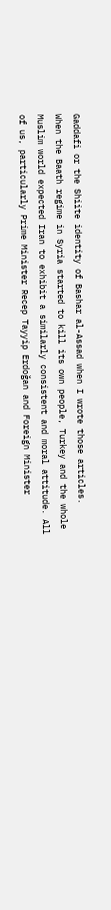Gaddafi or the Shiite identity of Bashar al-Assad when I wrote those articles.
When the Baath regime in Syria started to kill its own people, Turkey and the whole Muslim world expected Iran to exhibit a similarly consistent and moral attitude. All of us, particularly Prime Minister Recep Tayyip Erdoğan and Foreign Minister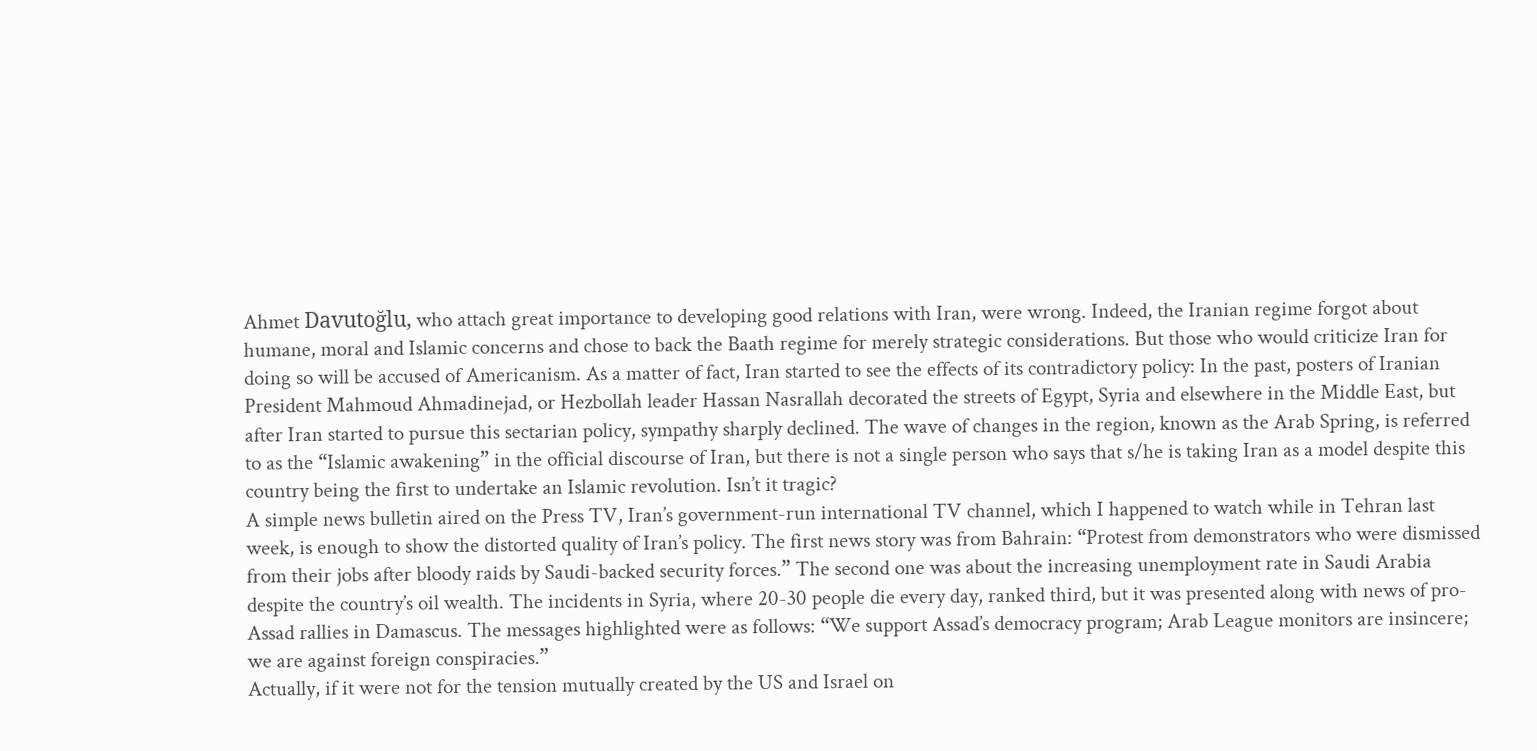Ahmet Davutoğlu, who attach great importance to developing good relations with Iran, were wrong. Indeed, the Iranian regime forgot about humane, moral and Islamic concerns and chose to back the Baath regime for merely strategic considerations. But those who would criticize Iran for doing so will be accused of Americanism. As a matter of fact, Iran started to see the effects of its contradictory policy: In the past, posters of Iranian President Mahmoud Ahmadinejad, or Hezbollah leader Hassan Nasrallah decorated the streets of Egypt, Syria and elsewhere in the Middle East, but after Iran started to pursue this sectarian policy, sympathy sharply declined. The wave of changes in the region, known as the Arab Spring, is referred to as the “Islamic awakening” in the official discourse of Iran, but there is not a single person who says that s/he is taking Iran as a model despite this country being the first to undertake an Islamic revolution. Isn’t it tragic?
A simple news bulletin aired on the Press TV, Iran’s government-run international TV channel, which I happened to watch while in Tehran last week, is enough to show the distorted quality of Iran’s policy. The first news story was from Bahrain: “Protest from demonstrators who were dismissed from their jobs after bloody raids by Saudi-backed security forces.” The second one was about the increasing unemployment rate in Saudi Arabia despite the country’s oil wealth. The incidents in Syria, where 20-30 people die every day, ranked third, but it was presented along with news of pro-Assad rallies in Damascus. The messages highlighted were as follows: “We support Assad’s democracy program; Arab League monitors are insincere; we are against foreign conspiracies.”
Actually, if it were not for the tension mutually created by the US and Israel on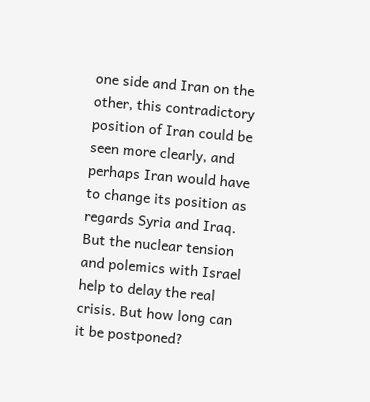one side and Iran on the other, this contradictory position of Iran could be seen more clearly, and perhaps Iran would have to change its position as regards Syria and Iraq. But the nuclear tension and polemics with Israel help to delay the real crisis. But how long can it be postponed?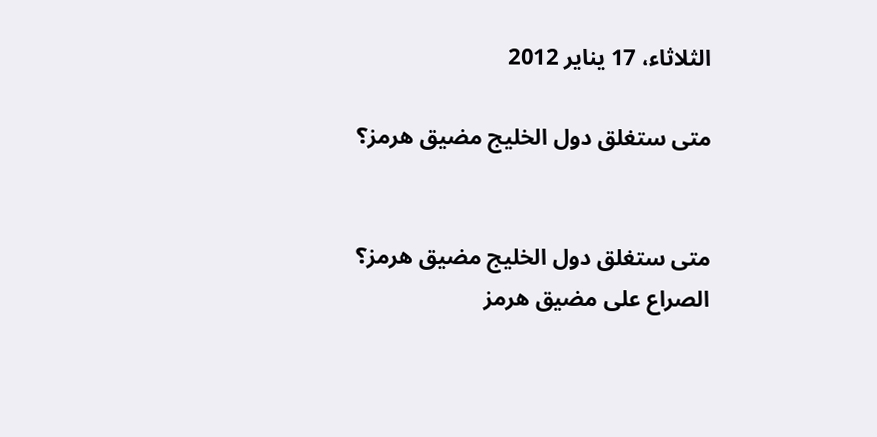الثلاثاء، 17 يناير 2012

متى ستغلق دول الخليج مضيق هرمز؟


متى ستغلق دول الخليج مضيق هرمز؟
الصراع على مضيق هرمز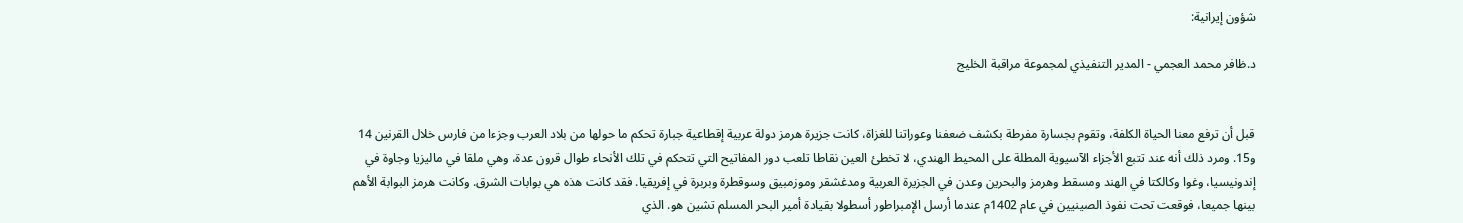شؤون إيرانية:

د.ظافر محمد العجمي - المدير التنفيذي لمجموعة مراقبة الخليج


قبل أن ترفع معنا الحياة الكلفة، وتقوم بجسارة مفرطة بكشف ضعفنا وعوراتنا للغزاة، كانت جزيرة هرمز دولة عربية إقطاعية جبارة تحكم ما حولها من بلاد العرب وجزءا من فارس خلال القرنين 14 و15. ومرد ذلك أنه عند تتبع الأجزاء الآسيوية المطلة على المحيط الهندي، لا تخطئ العين نقاطا تلعب دور المفاتيح التي تتحكم في تلك الأنحاء طوال قرون عدة، وهي ملقا في ماليزيا وجاوة في إندونيسيا، وغوا وكالكتا في الهند ومسقط وهرمز والبحرين وعدن في الجزيرة العربية ومدغشقر وموزمبيق وسوقطرة وبربرة في إفريقيا. فقد كانت هذه هي بوابات الشرق. وكانت هرمز البوابة الأهم بينها جميعا، فوقعت تحت نفوذ الصينيين في عام 1402م عندما أرسل الإمبراطور أسطولا بقيادة أمير البحر المسلم تشين هو. الذي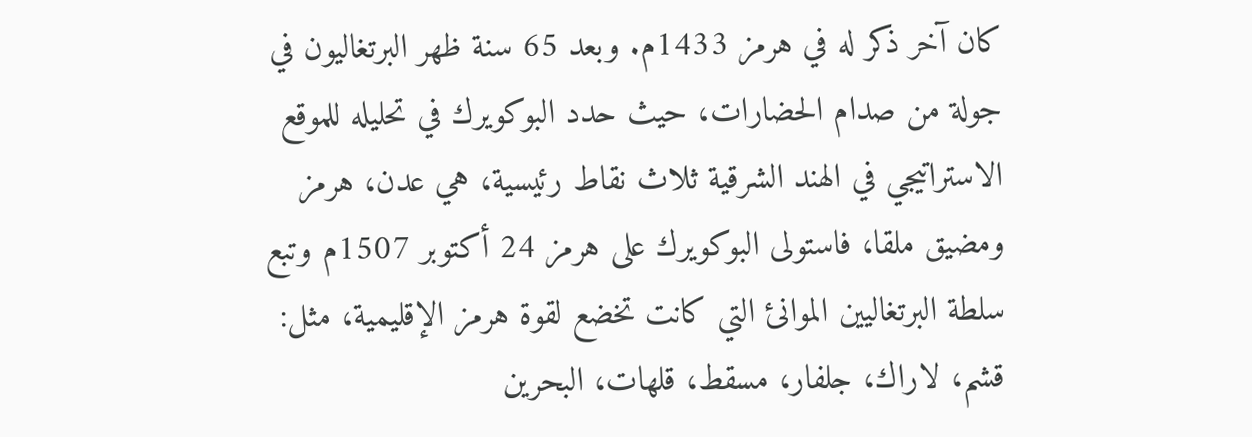كان آخر ذكر له في هرمز 1433م. وبعد 65 سنة ظهر البرتغاليون في جولة من صدام الحضارات، حيث حدد البوكويرك في تحليله للموقع الاستراتيجي في الهند الشرقية ثلاث نقاط رئيسية، هي عدن، هرمز ومضيق ملقا، فاستولى البوكويرك على هرمز 24 أكتوبر 1507م وتبع سلطة البرتغاليين الموانئ التي كانت تخضع لقوة هرمز الإقليمية، مثل: قشم، لاراك، جلفار، مسقط، قلهات، البحرين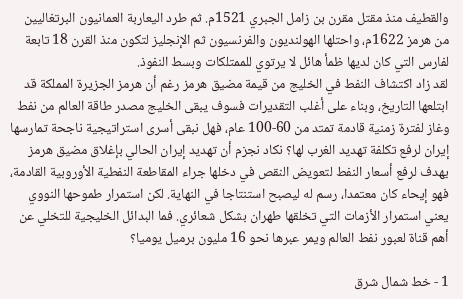والقطيف منذ مقتل مقرن بن زامل الجبري 1521م. ثم طرد اليعاربة العمانيون البرتغاليين من هرمز 1622م، واحتلها الهولنديون والفرنسيون ثم الإنجليز لتكون منذ القرن 18 تابعة لفارس التي كان لديها ظمأ هائل لا يرتوي للممتلكات وبسط النفوذ.
لقد زاد اكتشاف النفط في الخليج من قيمة مضيق هرمز رغم أن هرمز الجزيرة المملكة قد ابتلعها التاريخ، وبناء على أغلب التقديرات فسوف يبقى الخليج مصدر طاقة العالم من نفط وغاز لفترة زمنية قادمة تمتد من 60-100 عام، فهل نبقى أسرى استراتيجية ناجحة تمارسها إيران لرفع تكلفة تهديد الغرب لها؟ نكاد نجزم أن تهديد إيران الحالي بإغلاق مضيق هرمز يهدف لرفع أسعار النفط لتعويض النقص في دخلها جراء المقاطعة النفطية الأوروبية القادمة، فهو إيحاء كان معتمدا، رسم له ليصبح استنتاجا في النهاية. لكن استمرار طموحها النووي يعني استمرار الأزمات التي تخلقها طهران بشكل شعائري. فما البدائل الخليجية للتخلي عن أهم قناة لعبور نفط العالم ويمر عبرها نحو 16 مليون برميل يوميا؟

1 - خط شمال شرق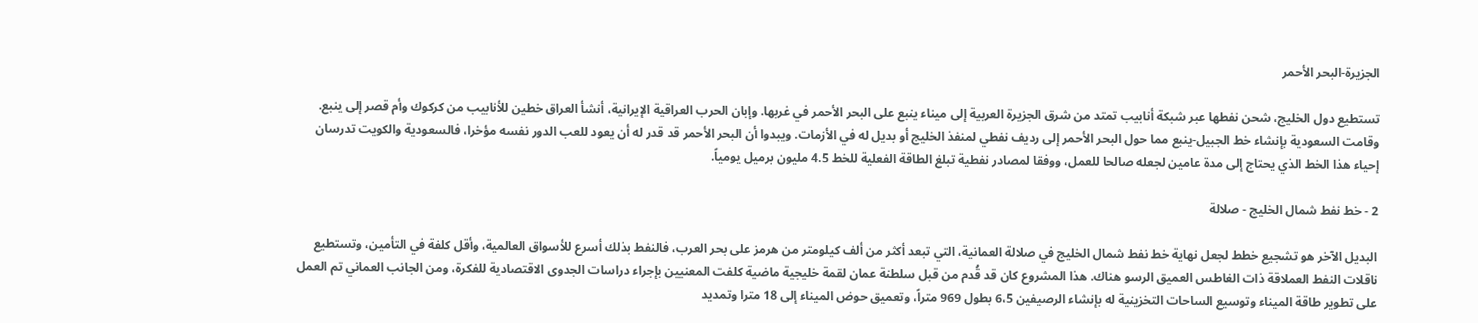الجزيرة-البحر الأحمر

تستطيع دول الخليج، شحن نفطها عبر شبكة أنابيب تمتد من شرق الجزيرة العربية إلى ميناء ينبع على البحر الأحمر في غربها. وإبان الحرب العراقية الإيرانية، أنشأ العراق خطين للأنابيب من كركوك وأم قصر إلى ينبع. وقامت السعودية بإنشاء خط الجبيل-ينبع مما حول البحر الأحمر إلى رديف نفطي لمنفذ الخليج أو بديل له في الأزمات. ويبدوا أن البحر الأحمر قد قدر له أن يعود للعب الدور نفسه مؤخرا، فالسعودية والكويت تدرسان إحياء هذا الخط الذي يحتاج إلى مدة عامين لجعله صالحا للعمل، ووفقا لمصادر نفطية تبلغ الطاقة الفعلية للخط 4.5 مليون برميل يومياً.

2 - خط نفط شمال الخليج - صلالة

البديل الآخر هو تشجيع خطط لجعل نهاية خط نفط شمال الخليج في صلالة العمانية، التي تبعد أكثر من ألف كيلومتر من هرمز على بحر العرب، فالنفط بذلك أسرع للأسواق العالمية، وأقل كلفة في التأمين، وتستطيع ناقلات النفط العملاقة ذات الغاطس العميق الرسو هناك. هذا المشروع كان قد قُدم من قبل سلطنة عمان لقمة خليجية ماضية كلفت المعنيين بإجراء دراسات الجدوى الاقتصادية للفكرة، ومن الجانب العماني تم العمل على تطوير طاقة الميناء وتوسيع الساحات التخزينية له بإنشاء الرصيفين 6،5 بطول 969 متراً، وتعميق حوض الميناء إلى 18 مترا وتمديد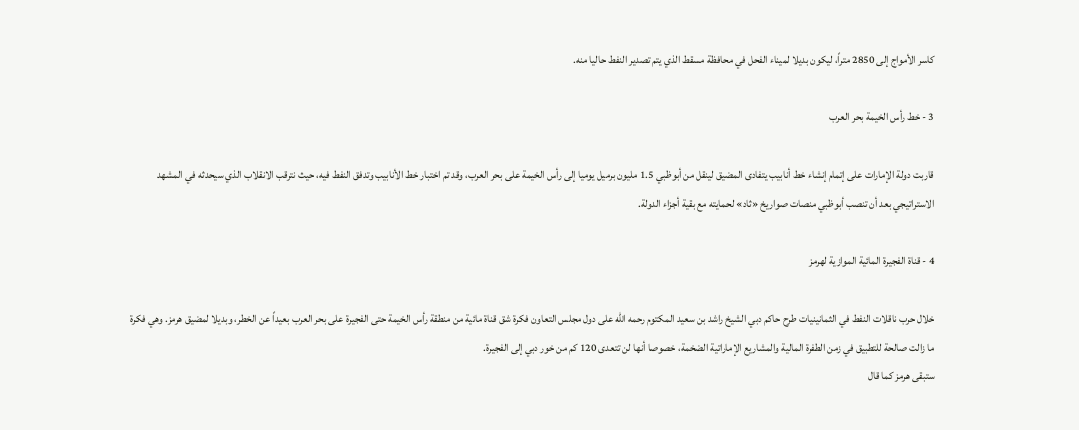كاسر الأمواج إلى 2850 متراً، ليكون بديلا لميناء الفحل في محافظة مسقط الذي يتم تصدير النفط حاليا منه.

3 - خط رأس الخيمة بحر العرب

قاربت دولة الإمارات على إتمام إنشاء خط أنابيب يتفادى المضيق لينقل من أبوظبي 1.5 مليون برميل يوميا إلى رأس الخيمة على بحر العرب، وقد تم اختبار خط الأنابيب وتدفق النفط فيه، حيث نترقب الانقلاب الذي سيحدثه في المشهد الاستراتيجي بعد أن تنصب أبوظبي منصات صواريخ «ثاد» لحمايته مع بقية أجزاء الدولة.

4 - قناة الفجيرة المائية الموازية لهرمز

خلال حرب ناقلات النفط في الثمانينيات طرح حاكم دبي الشيخ راشد بن سعيد المكتوم رحمه الله على دول مجلس التعاون فكرة شق قناة مائية من منطقة رأس الخيمة حتى الفجيرة على بحر العرب بعيداً عن الخطر، وبديلا لمضيق هرمز. وهي فكرة ما زالت صالحة للتطبيق في زمن الطفرة المالية والمشاريع الإماراتية الضخمة، خصوصا أنها لن تتعدى 120 كم من خور دبي إلى الفجيرة.
ستبقى هرمز كما قال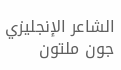الشاعر الإنجليزي جون ملتون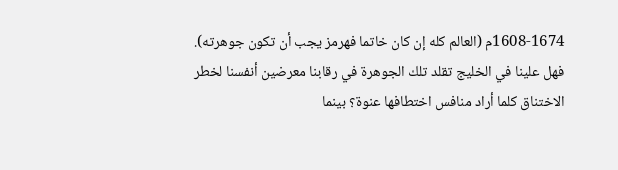1608-1674م (العالم كله إن كان خاتما فهرمز يجب أن تكون جوهرته). فهل علينا في الخليج تقلد تلك الجوهرة في رقابنا معرضين أنفسنا لخطر الاختناق كلما أراد منافس اختطافها عنوة؟ بينما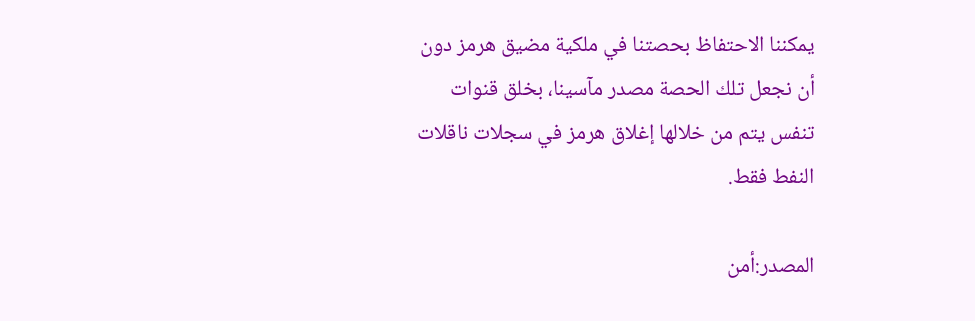يمكننا الاحتفاظ بحصتنا في ملكية مضيق هرمز دون أن نجعل تلك الحصة مصدر مآسينا، بخلق قنوات تنفس يتم من خلالها إغلاق هرمز في سجلات ناقلات النفط فقط.

المصدر:أمن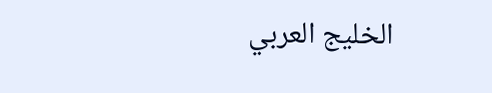الخليج العربي